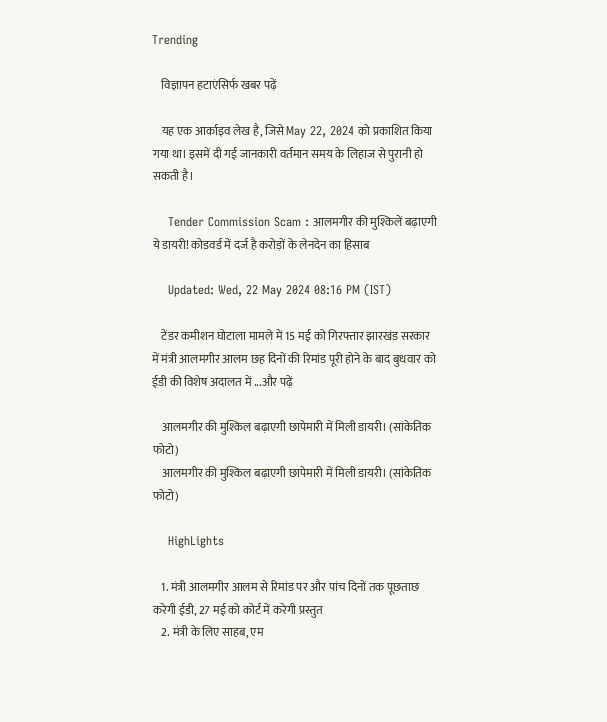Trending

    विज्ञापन हटाएंसिर्फ खबर पढ़ें

    यह एक आर्काइव लेख है, जिसे May 22, 2024 को प्रकाशित किया गया था। इसमें दी गई जानकारी वर्तमान समय के लिहाज से पुरानी हो सकती है।

    Tender Commission Scam : आलमगीर की मुश्किलें बढ़ाएगी ये डायरी! कोडवर्ड में दर्ज है करोड़ों के लेनदेन का हिसाब

    Updated: Wed, 22 May 2024 08:16 PM (IST)

    टेंडर कमीशन घोटाला मामले में 15 मई को गिरफ्तार झारखंड सरकार में मंत्री आलमगीर आलम छह दिनों की रिमांड पूरी होने के बाद बुधवार को ईडी की विशेष अदालत में ...और पढ़ें

    आलमगीर की मुश्किल बढ़ाएगी छापेमारी में मिली डायरी। (सांकेतिक फोटो)
    आलमगीर की मुश्किल बढ़ाएगी छापेमारी में मिली डायरी। (सांकेतिक फोटो)

    HighLights

    1. मंत्री आलमगीर आलम से रिमांड पर और पांच दिनों तक पूछताछ करेगी ईडी, 27 मई को कोर्ट में करेगी प्रस्तुत
    2. मंत्री के लिए साहब, एम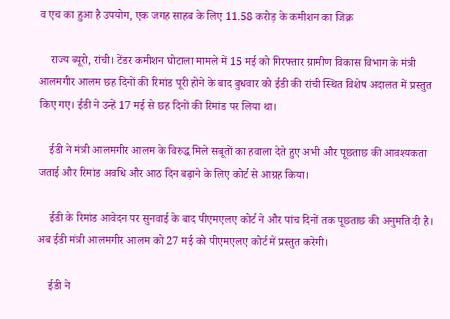व एच का हुआ है उपयोग, एक जगह साहब के लिए 11.58 करोड़ के कमीशन का जिक्र

    राज्य ब्यूरो, रांची। टेंडर कमीशन घोटाला मामले में 15 मई को गिरफ्तार ग्रामीण विकास विभाग के मंत्री आलमगीर आलम छह दिनों की रिमांड पूरी होने के बाद बुधवार को ईडी की रांची स्थित विशेष अदालत में प्रस्तुत किए गए। ईडी ने उन्हें 17 मई से छह दिनों की रिमांड पर लिया था।

    ईडी ने मंत्री आलमगीर आलम के विरुद्ध मिले सबूतों का हवाला देते हुए अभी और पूछताछ की आवश्यकता जताई और रिमांड अवधि और आठ दिन बढ़ाने के लिए कोर्ट से आग्रह किया।

    ईडी के रिमांड आवेदन पर सुनवाई के बाद पीएमएलए कोर्ट ने और पांच दिनों तक पूछताछ की अनुमति दी है। अब ईडी मंत्री आलमगीर आलम को 27 मई को पीएमएलए कोर्ट में प्रस्तुत करेगी।

    ईडी ने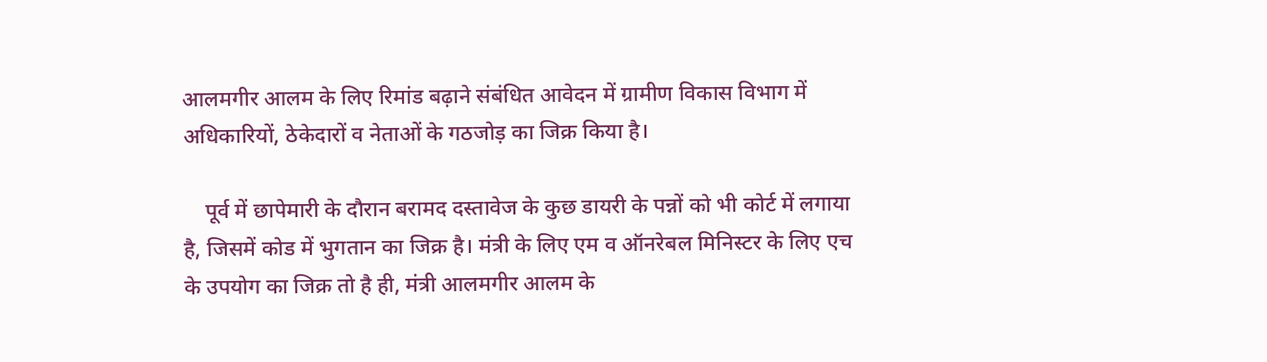आलमगीर आलम के लिए रिमांड बढ़ाने संबंधित आवेदन में ग्रामीण विकास विभाग में अधिकारियों, ठेकेदारों व नेताओं के गठजोड़ का जिक्र किया है।

    पूर्व में छापेमारी के दौरान बरामद दस्तावेज के कुछ डायरी के पन्नों को भी कोर्ट में लगाया है, जिसमें कोड में भुगतान का जिक्र है। मंत्री के लिए एम व ऑनरेबल मिनिस्टर के लिए एच के उपयोग का जिक्र तो है ही, मंत्री आलमगीर आलम के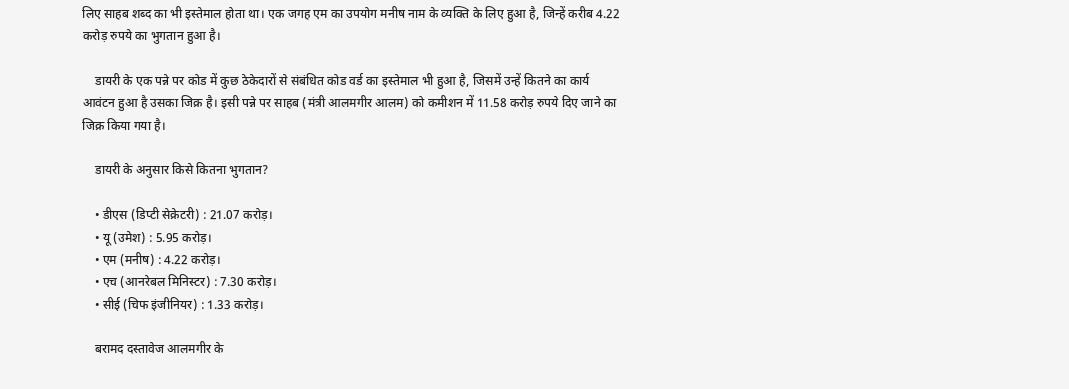लिए साहब शब्द का भी इस्तेमाल होता था। एक जगह एम का उपयोग मनीष नाम के व्यक्ति के लिए हुआ है, जिन्हें करीब 4.22 करोड़ रुपये का भुगतान हुआ है।

    डायरी के एक पन्ने पर कोड में कुछ ठेकेदारों से संबंधित कोड वर्ड का इस्तेमाल भी हुआ है, जिसमें उन्हें कितने का कार्य आवंटन हुआ है उसका जिक्र है। इसी पन्ने पर साहब (मंत्री आलमगीर आलम) को कमीशन में 11.58 करोड़ रुपये दिए जाने का जिक्र किया गया है।

    डायरी के अनुसार किसे कितना भुगतान?

    • डीएस (डिप्टी सेक्रेटरी) : 21.07 करोड़।
    • यू (उमेश) : 5.95 करोड़।
    • एम (मनीष) : 4.22 करोड़।
    • एच (आनरेबल मिनिस्टर) : 7.30 करोड़।
    • सीई (चिफ इंजीनियर) : 1.33 करोड़।

    बरामद दस्तावेज आलमगीर के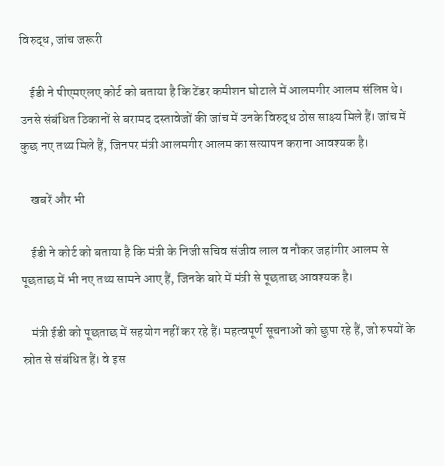विरुद्ध, जांच जरूरी

    ईडी ने पीएमएलए कोर्ट को बताया है कि टेंडर कमीशन घोटाले में आलमगीर आलम संलिप्त थे। उनसे संबंधित ठिकानों से बरामद दस्तावेजों की जांच में उनके विरुद्ध ठोस साक्ष्य मिले हैं। जांच में कुछ नए तथ्य मिले हैं, जिनपर मंत्री आलमगीर आलम का सत्यापन कराना आवश्यक है।

    खबरें और भी

    ईडी ने कोर्ट को बताया है कि मंत्री के निजी सचिव संजीव लाल व नौकर जहांगीर आलम से पूछताछ में भी नए तथ्य सामने आए हैं, जिनके बारे में मंत्री से पूछताछ आवश्यक है।

    मंत्री ईडी को पूछताछ में सहयोग नहीं कर रहे हैं। महत्वपूर्ण सूचनाओं को छुपा रहे हैं, जो रुपयों के स्रोत से संबंधित हैं। वे इस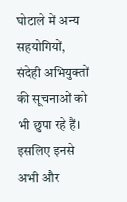घोटाले में अन्य सहयोगियों, संदेही अभियुक्तों की सूचनाओं को भी छुपा रहे हैं। इसलिए इनसे अभी और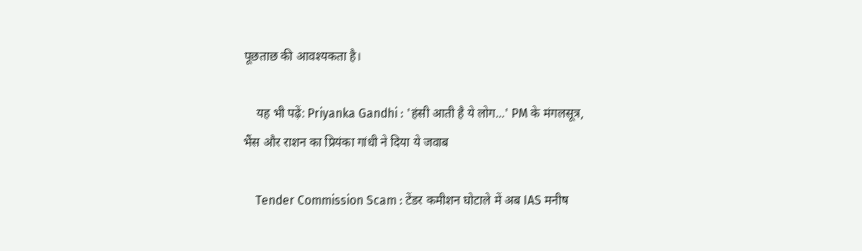पूछताछ की आवश्यकता है।

    यह भी पढ़ें: Priyanka Gandhi : 'हंसी आती है ये लोग...' PM के मंगलसूत्र, भैंस और राशन का प्रियंका गांधी ने दिया ये जवाब

    Tender Commission Scam : टेंडर कमीशन घोटाले में अब IAS मनीष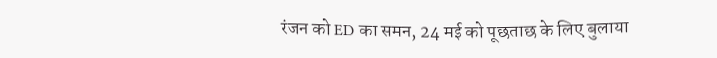रंजन को ED का समन, 24 मई को पूछताछ के लिए बुलाया